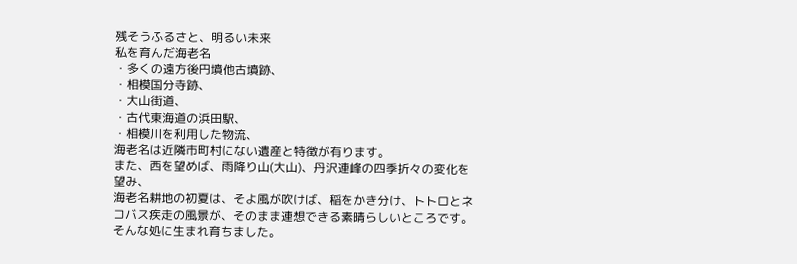残そうふるさと、明るい未来
私を育んだ海老名
・多くの遠方後円墳他古墳跡、
・相模国分寺跡、
・大山街道、
・古代東海道の浜田駅、
・相模川を利用した物流、
海老名は近隣市町村にない遺産と特徴が有ります。
また、西を望めば、雨降り山(大山)、丹沢連峰の四季折々の変化を望み、
海老名耕地の初夏は、そよ風が吹けば、稲をかき分け、トトロとネコバス疾走の風景が、そのまま連想できる素晴らしいところです。
そんな処に生まれ育ちました。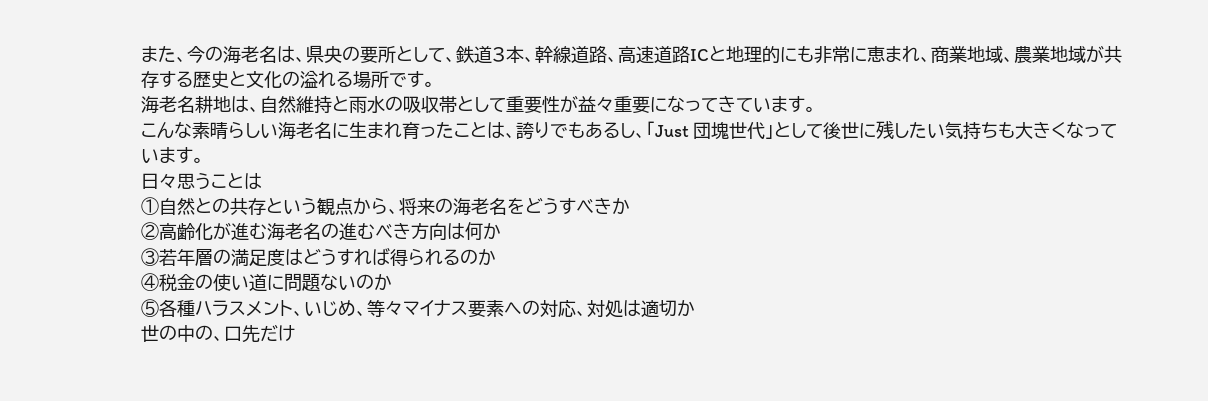また、今の海老名は、県央の要所として、鉄道3本、幹線道路、高速道路ICと地理的にも非常に恵まれ、商業地域、農業地域が共存する歴史と文化の溢れる場所です。
海老名耕地は、自然維持と雨水の吸収帯として重要性が益々重要になってきています。
こんな素晴らしい海老名に生まれ育ったことは、誇りでもあるし、「Just 団塊世代」として後世に残したい気持ちも大きくなっています。
日々思うことは
①自然との共存という観点から、将来の海老名をどうすべきか
②高齢化が進む海老名の進むべき方向は何か
③若年層の満足度はどうすれば得られるのか
④税金の使い道に問題ないのか
⑤各種ハラスメント、いじめ、等々マイナス要素への対応、対処は適切か
世の中の、口先だけ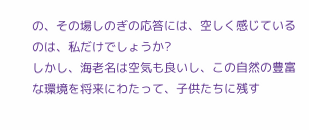の、その場しのぎの応答には、空しく感じているのは、私だけでしょうか?
しかし、海老名は空気も良いし、この自然の豊富な環境を将来にわたって、子供たちに残す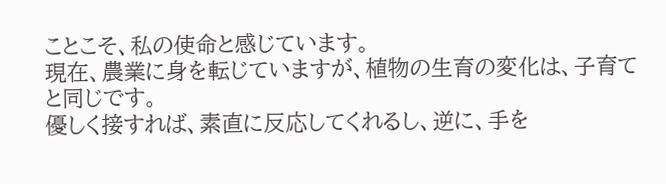ことこそ、私の使命と感じています。
現在、農業に身を転じていますが、植物の生育の変化は、子育てと同じです。
優しく接すれば、素直に反応してくれるし、逆に、手を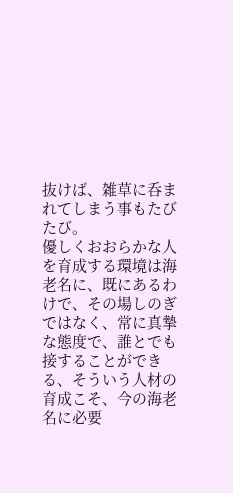抜けば、雑草に呑まれてしまう事もたびたび。
優しくおおらかな人を育成する環境は海老名に、既にあるわけで、その場しのぎではなく、常に真摯な態度で、誰とでも接することができる、そういう人材の育成こそ、今の海老名に必要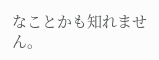なことかも知れません。